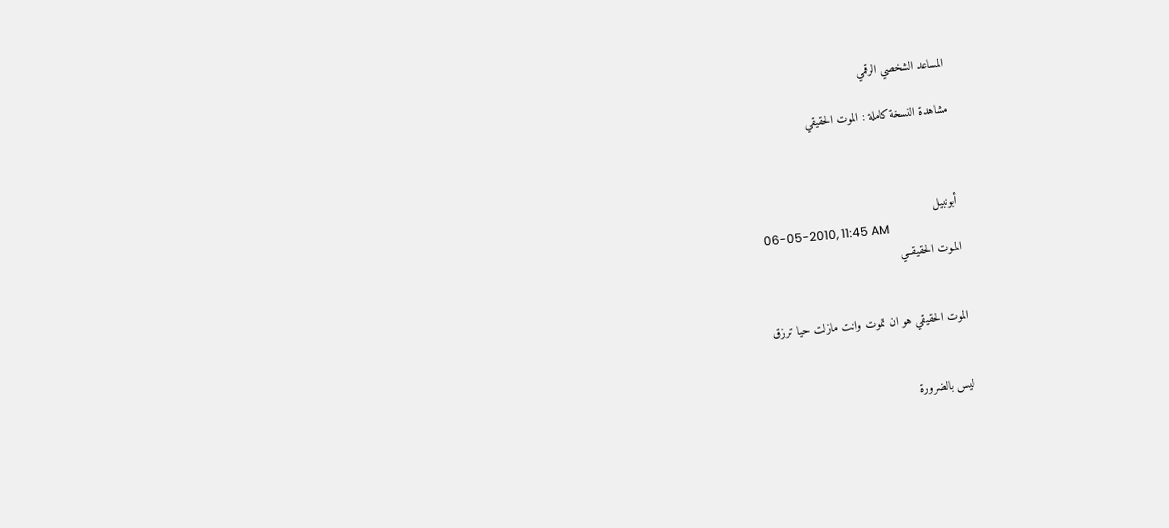المساعد الشخصي الرقمي

مشاهدة النسخة كاملة : الموت الحقيقي



أبونبيل
06-05-2010, 11:45 AM
المـوت الحقيقــي


الموت الحقيقي هو ان تموت وانت مازلت حيا ترزق


ليس بالضرورة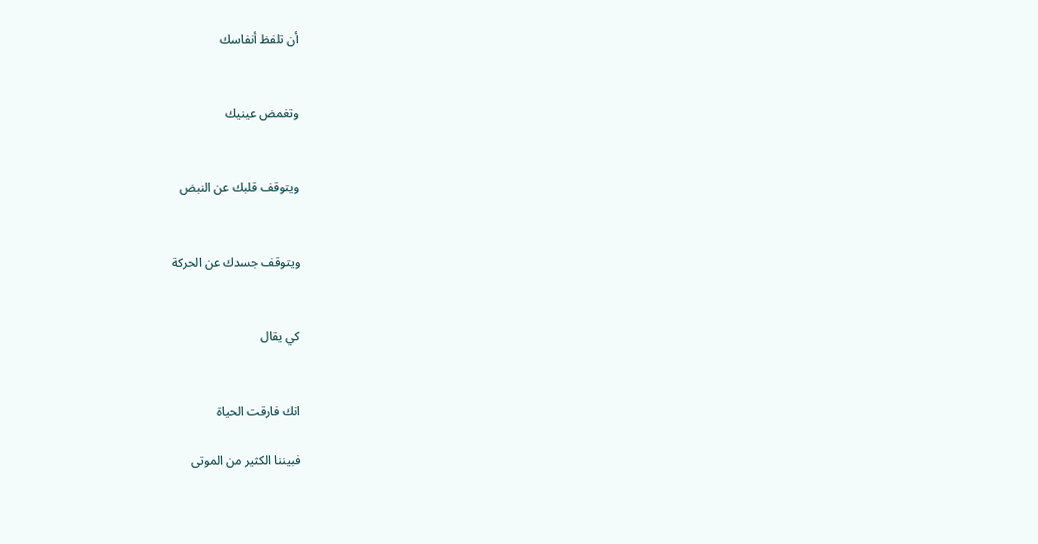أن تلفظ أنفاسك


وتغمض عينيك


ويتوقف قلبك عن النبض


ويتوقف جسدك عن الحركة


كي يقال


انك فارقت الحياة

فبيننا الكثير من الموتى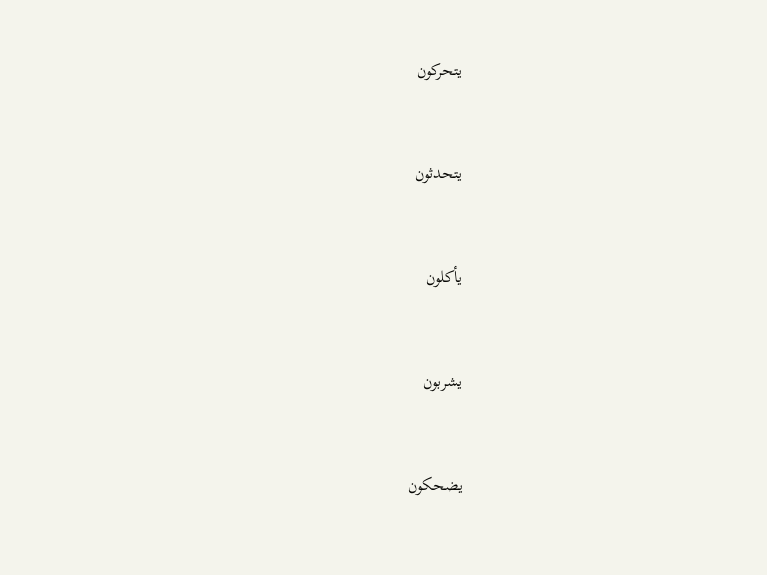يتحركون


يتحدثون


يأكلون


يشربون


يضحكون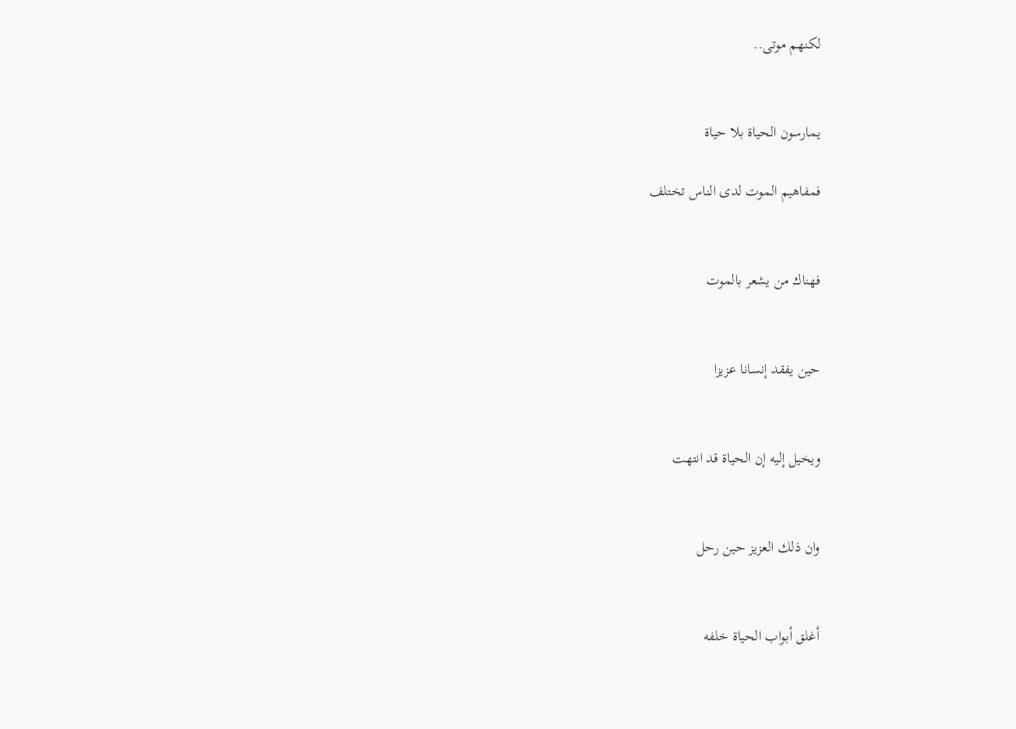لكنهم موتى..


يمارسون الحياة بلا حياة

فمفاهيم الموت لدى الناس تختلف


فهناك من يشعر بالموت


حين يفقد إنسانا عزيزا


ويخيل إليه إن الحياة قد انتهت


وان ذلك العزيز حين رحل


أغلق أبواب الحياة خلفه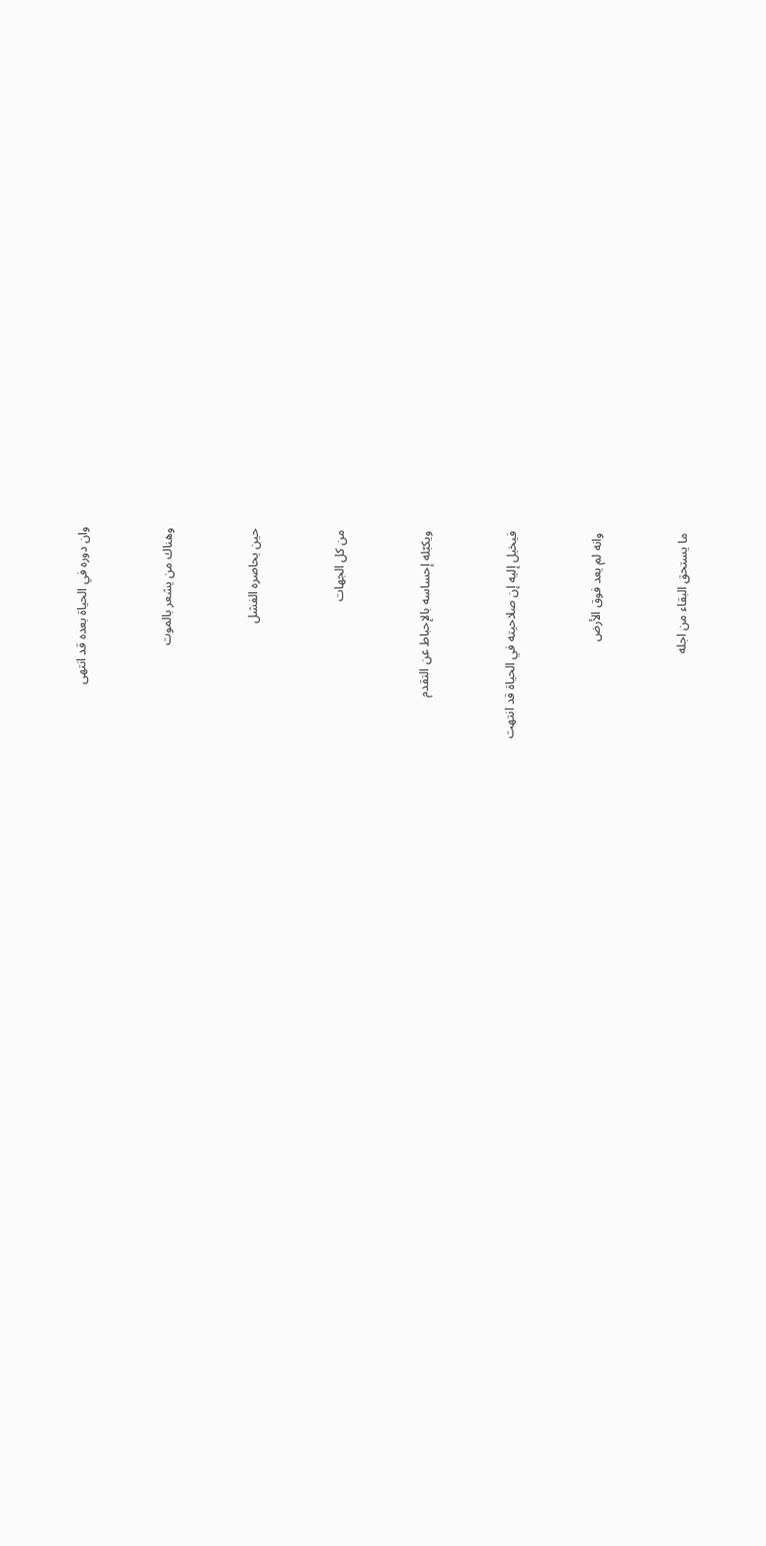وان دوره في الحياة بعده قد انتهى


وهناك من يشعر بالموت


حين يحاصره الفشل


من كل الجهات


ويكبّله إحساسه بالإحباط عن التقدم


فيخيل إليه إن صلاحيته في الحياة قد انتهت


وانه لم يعد فوق الأرض


ما يستحق البقاء من اجله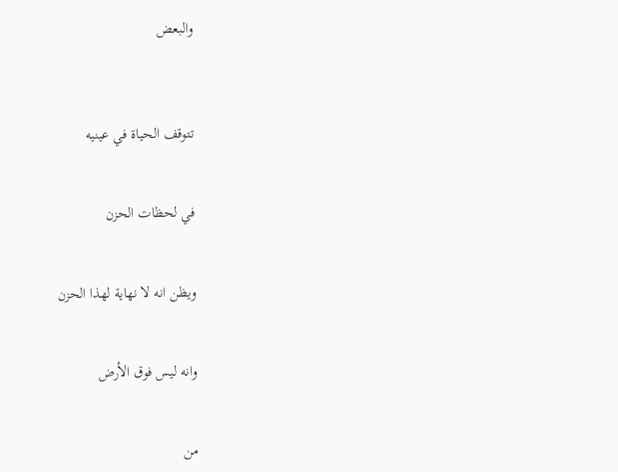والبعض



تتوقف الحياة في عينيه


في لحظات الحزن


ويظن انه لا نهاية لهذا الحزن


وانه ليس فوق الأرض


من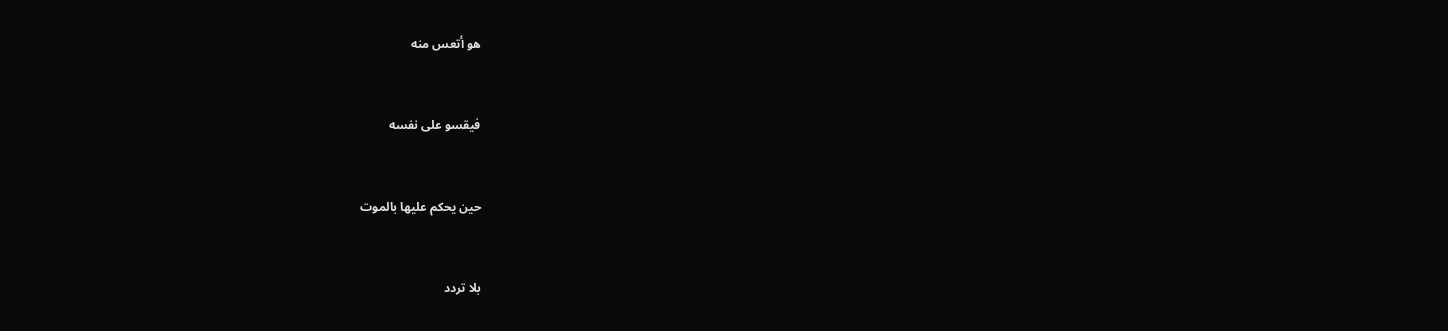هو أتعس منه


فيقسو على نفسه


حين يحكم عليها بالموت


بلا تردد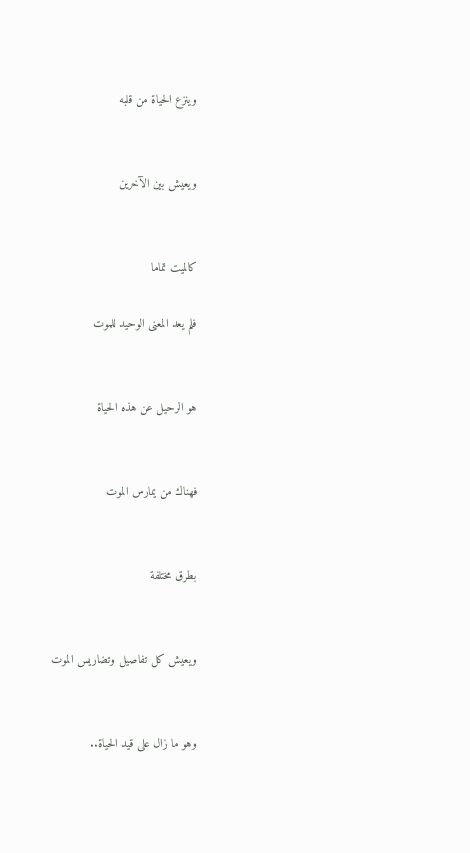وينزع الحياة من قلبه


ويعيش بين الآخرين


كالميت تماما

فلم يعد المعنى الوحيد للموت


هو الرحيل عن هذه الحياة


فهناك من يمارس الموت


بطرق مختلفة


ويعيش كل تفاصيل وتضاريس الموت


وهو ما زال على قيد الحياة..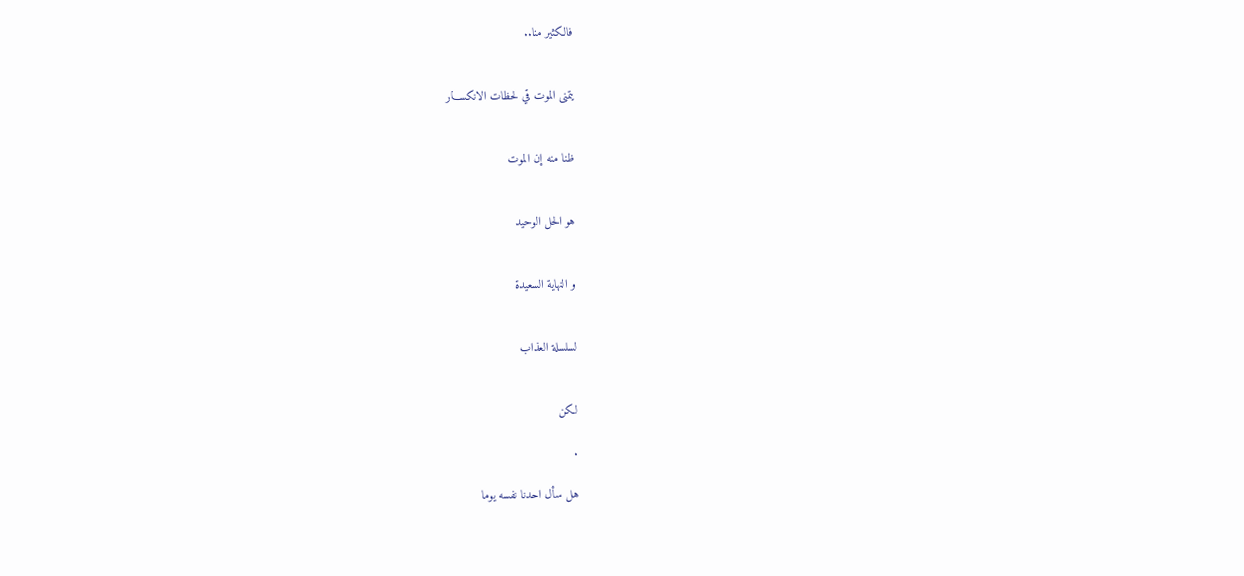فالكثير منا..


يتمنى الموت قي لحظات الانكســـار


ظنا منه إن الموت


هو الحل الوحيد


و النهاية السعيدة


لسلسلة العذاب


لكن

.

هل سأل احدنا نفسه يوما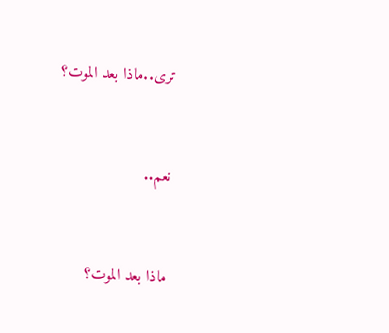ترى..ماذا بعد الموت؟


نعم..


ماذا بعد الموت؟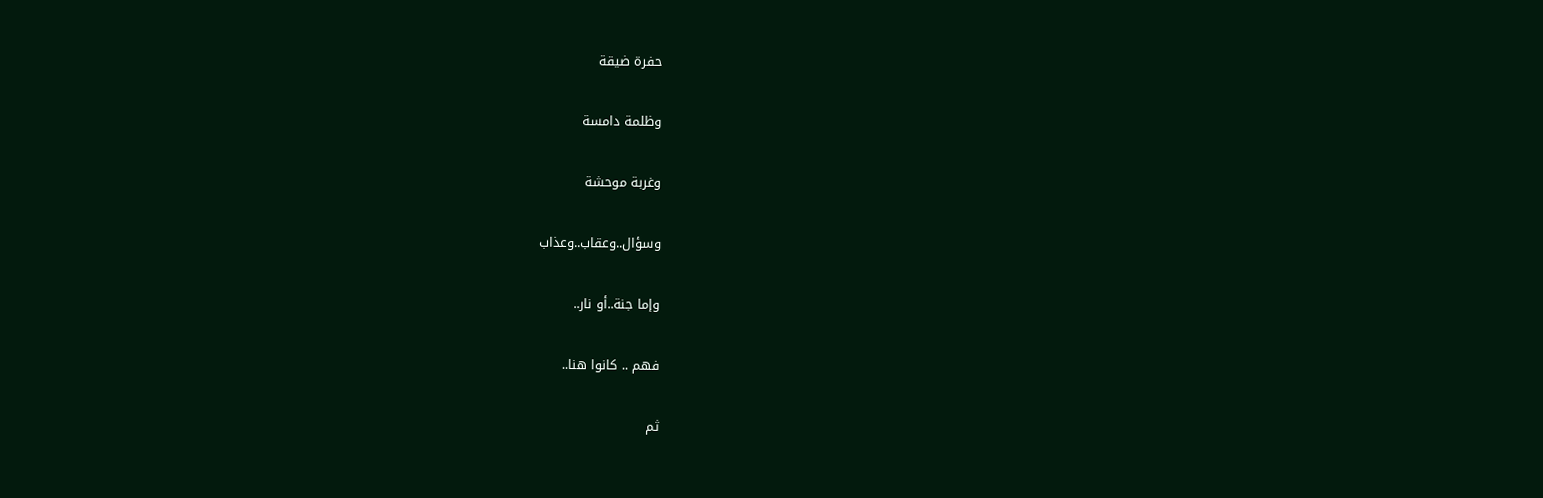حفرة ضيقة


وظلمة دامسة


وغربة موحشة


وسؤال..وعقاب..وعذاب


وإما جنة..أو نار..


فهم .. كانوا هنا..


ثم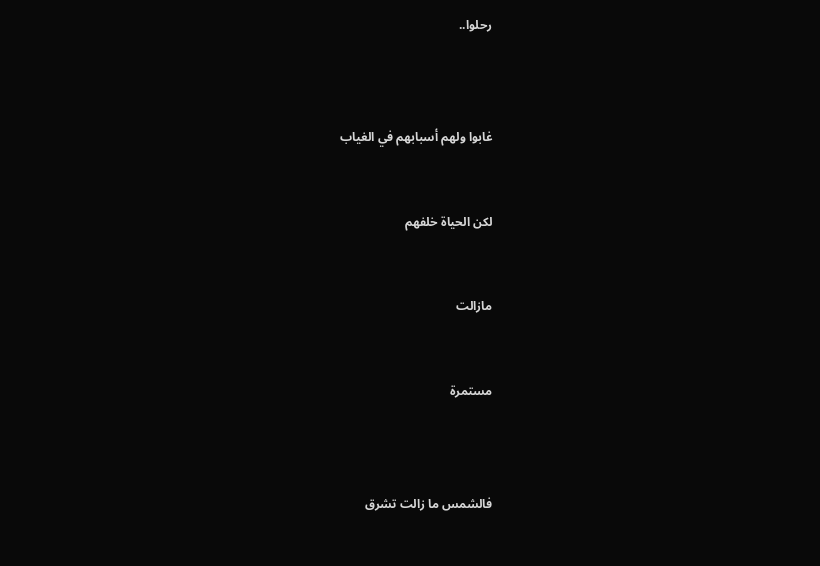رحلوا..



غابوا ولهم أسبابهم في الغياب


لكن الحياة خلفهم


مازالت


مستمرة



فالشمس ما زالت تشرق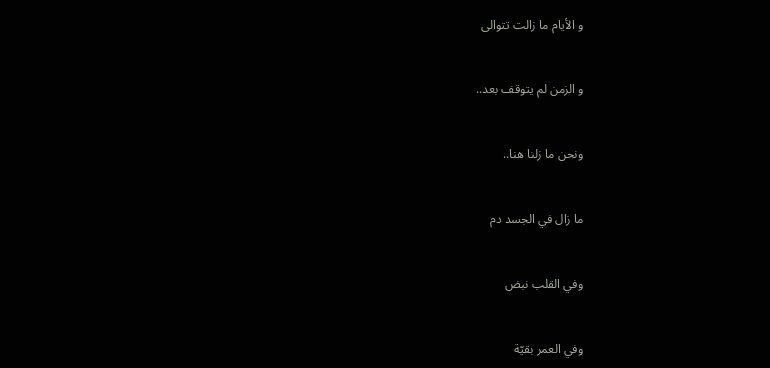و الأيام ما زالت تتوالى


و الزمن لم يتوقف بعد..


ونحن ما زلنا هنا..


ما زال في الجسد دم


وفي القلب نبض


وفي العمر بقيّة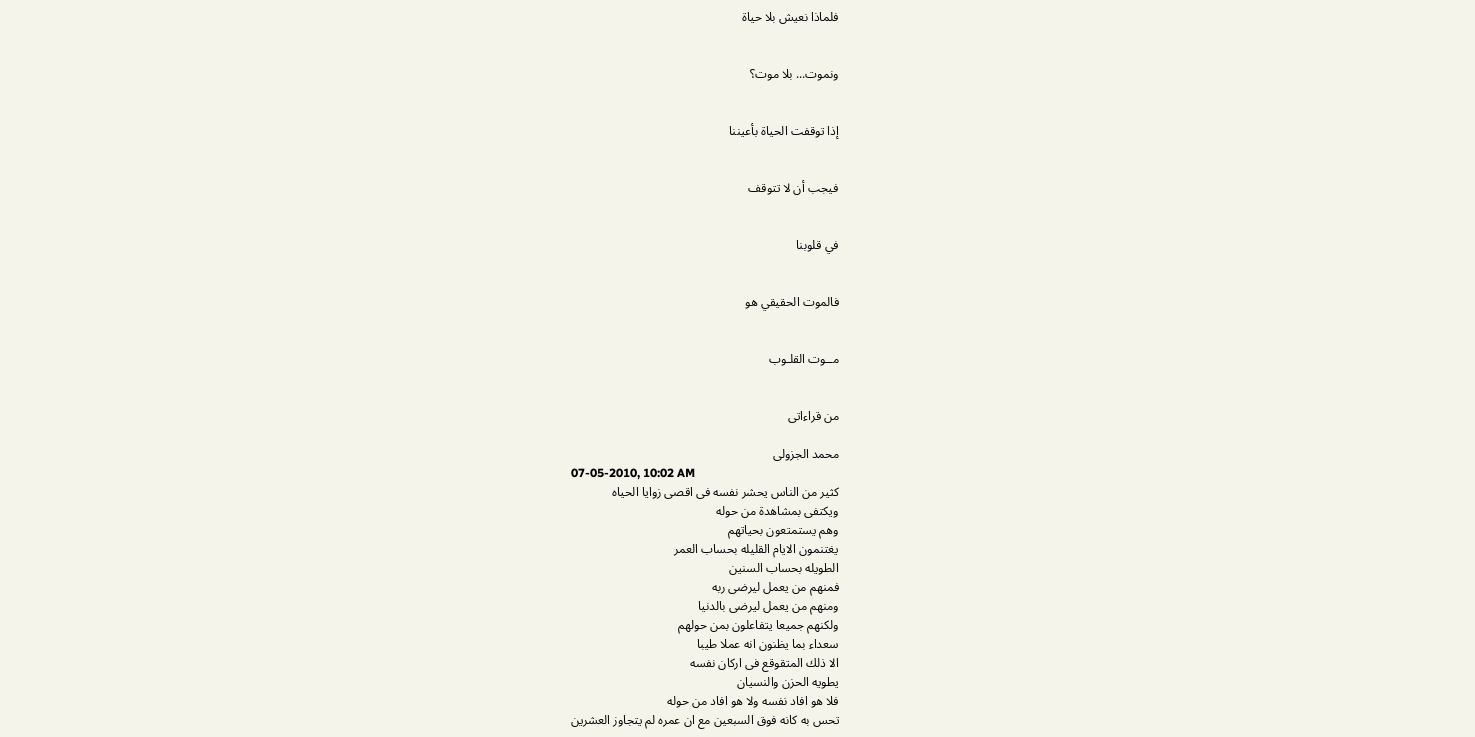فلماذا نعيش بلا حياة


ونموت... بلا موت؟


إذا توقفت الحياة بأعيننا


فيجب أن لا تتوقف


في قلوبنا


فالموت الحقيقي هو


مــوت القلـوب


من قراءاتى

محمد الجزولى
07-05-2010, 10:02 AM
كثير من الناس يحشر نفسه فى اقصى زوايا الحياه
ويكتفى بمشاهدة من حوله
وهم يستمتعون بحياتهم
يغتنمون الايام القليله بحساب العمر
الطويله بحساب السنين
فمنهم من يعمل ليرضى ربه
ومنهم من يعمل ليرضى بالدنيا
ولكنهم جميعا يتفاعلون بمن حولهم
سعداء بما يظنون انه عملا طيبا
الا ذلك المتقوقع فى اركان نفسه
يطويه الحزن والنسيان
فلا هو افاد نفسه ولا هو افاد من حوله
تحس به كانه فوق السبعين مع ان عمره لم يتجاوز العشرين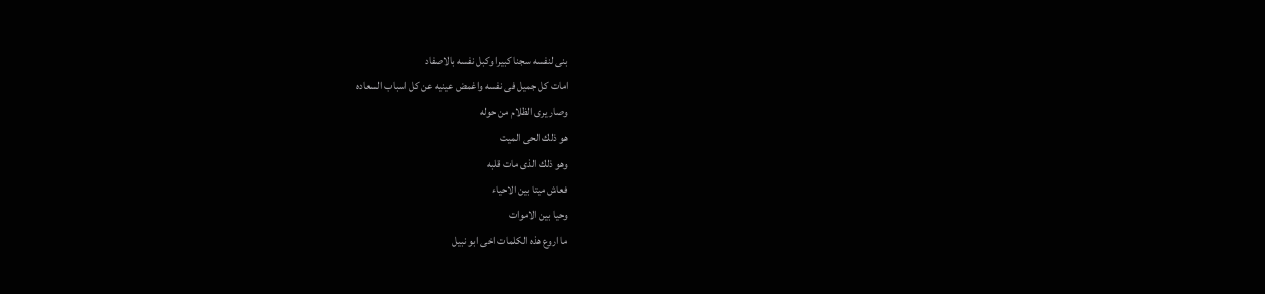بنى لنفسه سجنا كبيرا وكبل نفسه بالاصفاد
امات كل جميل فى نفسه واغمض عينيه عن كل اسباب السعاده
وصار يرى الظلام من حوله
هو ذلك الحى الميت
وهو ذلك الذى مات قلبه
فعاش ميتا بين الاحياء
وحيا بين الاموات
ما اروع هذه الكلمات اخى ابو نبيل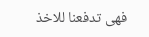فهى تدفعنا للاخذ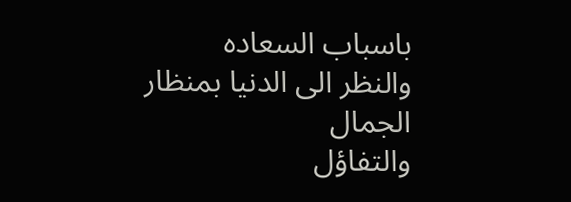باسباب السعاده
والنظر الى الدنيا بمنظار الجمال
والتفاؤل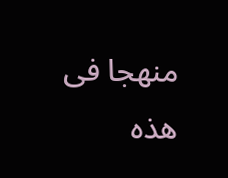منهجا فى هذه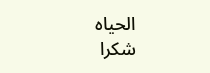الحياه
شكرا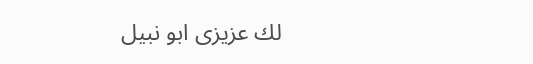لك عزيزى ابو نبيل